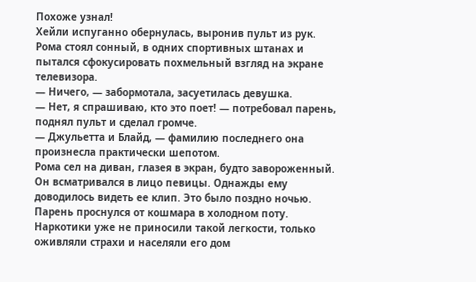Похоже узнал!
Хейли испуганно обернулась, выронив пульт из рук. Рома стоял сонный, в одних спортивных штанах и пытался сфокусировать похмельный взгляд на экране телевизора.
— Ничего, — забормотала, засуетилась девушка.
— Нет, я спрашиваю, кто это поет! — потребовал парень, поднял пульт и сделал громче.
— Джульетта и Блайд, — фамилию последнего она произнесла практически шепотом.
Рома сел на диван, глазея в экран, будто завороженный. Он всматривался в лицо певицы. Однажды ему доводилось видеть ее клип. Это было поздно ночью. Парень проснулся от кошмара в холодном поту. Наркотики уже не приносили такой легкости, только оживляли страхи и населяли его дом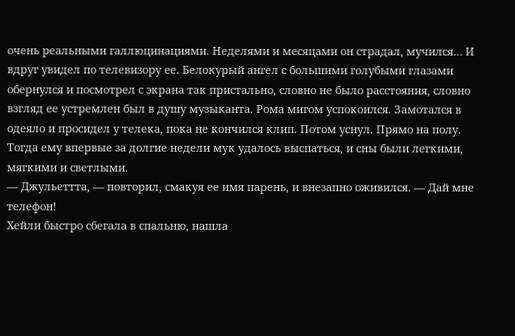очень реальными галлюцинациями. Неделями и месяцами он страдал, мучился… И вдруг увидел по телевизору ее. Белокурый ангел с большими голубыми глазами обернулся и посмотрел с экрана так пристально, словно не было расстояния, словно взгляд ее устремлен был в душу музыканта. Рома мигом успокоился. Замотался в одеяло и просидел у телека, пока не кончился клип. Потом уснул. Прямо на полу. Тогда ему впервые за долгие недели мук удалось выспаться, и сны были легкими, мягкими и светлыми.
— Джульеттта, — повторил, смакуя ее имя парень, и внезапно оживился. — Дай мне телефон!
Хейли быстро сбегала в спальню, нашла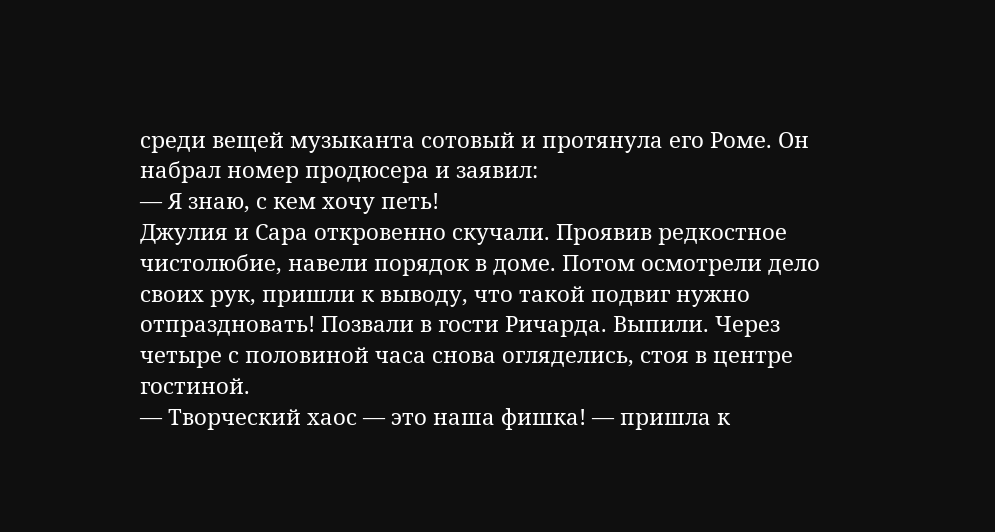среди вещей музыканта сотовый и протянула его Роме. Он набрал номер продюсера и заявил:
— Я знаю, с кем хочу петь!
Джулия и Сара откровенно скучали. Проявив редкостное чистолюбие, навели порядок в доме. Потом осмотрели дело своих рук, пришли к выводу, что такой подвиг нужно отпраздновать! Позвали в гости Ричарда. Выпили. Через четыре с половиной часа снова огляделись, стоя в центре гостиной.
— Творческий хаос — это наша фишка! — пришла к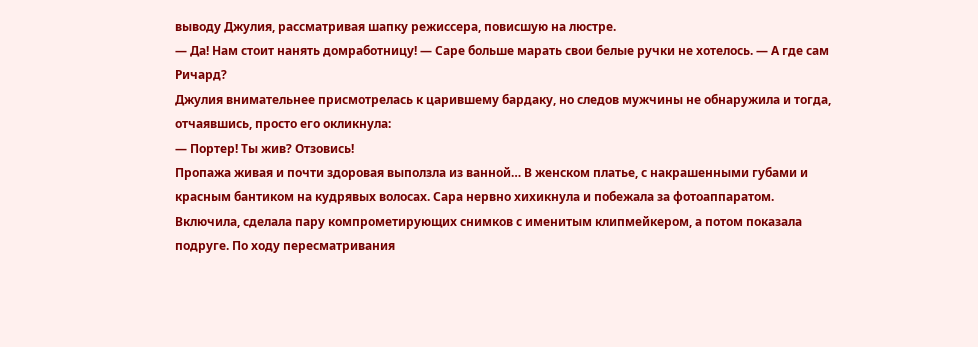выводу Джулия, рассматривая шапку режиссера, повисшую на люстре.
— Да! Нам стоит нанять домработницу! — Саре больше марать свои белые ручки не хотелось. — А где сам Ричард?
Джулия внимательнее присмотрелась к царившему бардаку, но следов мужчины не обнаружила и тогда, отчаявшись, просто его окликнула:
— Портер! Ты жив? Отзовись!
Пропажа живая и почти здоровая выползла из ванной… В женском платье, с накрашенными губами и красным бантиком на кудрявых волосах. Сара нервно хихикнула и побежала за фотоаппаратом. Включила, сделала пару компрометирующих снимков с именитым клипмейкером, а потом показала подруге. По ходу пересматривания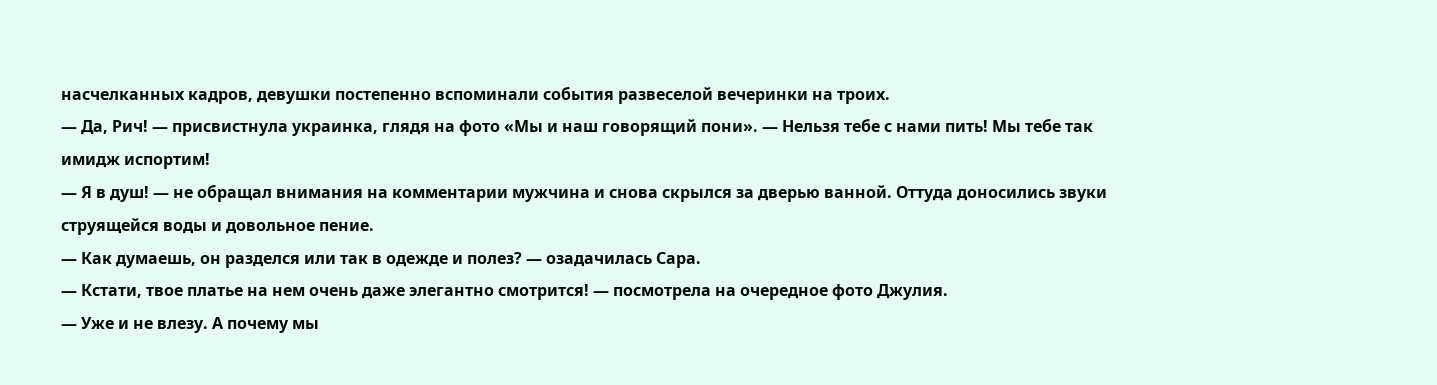насчелканных кадров, девушки постепенно вспоминали события развеселой вечеринки на троих.
— Да, Рич! — присвистнула украинка, глядя на фото «Мы и наш говорящий пони». — Нельзя тебе с нами пить! Мы тебе так имидж испортим!
— Я в душ! — не обращал внимания на комментарии мужчина и снова скрылся за дверью ванной. Оттуда доносились звуки струящейся воды и довольное пение.
— Как думаешь, он разделся или так в одежде и полез? — озадачилась Сара.
— Кстати, твое платье на нем очень даже элегантно смотрится! — посмотрела на очередное фото Джулия.
— Уже и не влезу. А почему мы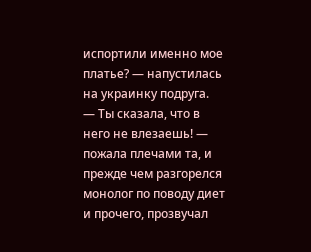испортили именно мое платье? — напустилась на украинку подруга.
— Ты сказала, что в него не влезаешь! — пожала плечами та, и прежде чем разгорелся монолог по поводу диет и прочего, прозвучал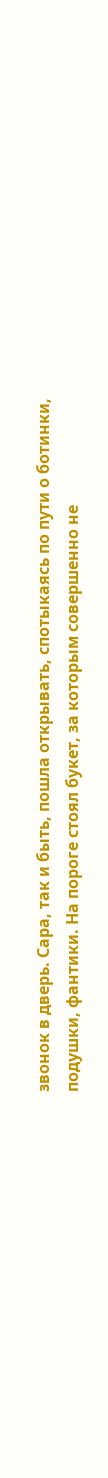звонок в дверь. Сара, так и быть, пошла открывать, спотыкаясь по пути о ботинки, подушки, фантики. На пороге стоял букет, за которым совершенно не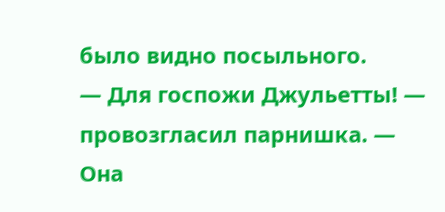было видно посыльного.
— Для госпожи Джульетты! — провозгласил парнишка. — Она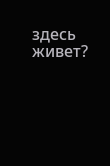здесь живет?